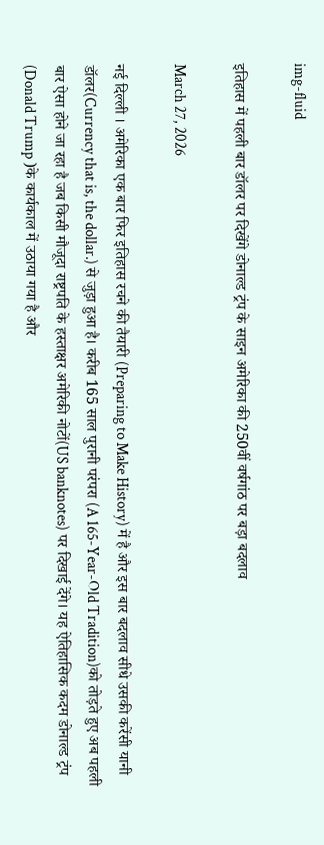img-fluid

इतिहास में पहली बार डॉलर पर दिखेंगे डोनाल्ड ट्रंप के साइन अमेरिका की 250वीं वर्षगांठ पर बड़ा बदलाव

March 27, 2026

नई दिल्ली । अमेरिका एक बार फिर इतिहास रचने की तैयारी (Preparing to Make History) में है और इस बार बदलाव सीधे उसकी करेंसी यानी डॉलर(Currency that is, the dollar.) से जुड़ा हुआ है। करीब 165 साल पुरानी परंपरा (A 165-Year-Old Tradition)को तोड़ते हुए अब पहली बार ऐसा होने जा रहा है जब किसी मौजूदा राष्ट्रपति के हस्ताक्षर अमेरिकी नोटों(US banknotes) पर दिखाई देंगे। यह ऐतिहासिक कदम डोनाल्ड ट्रंप (Donald Trump )के कार्यकाल में उठाया गया है और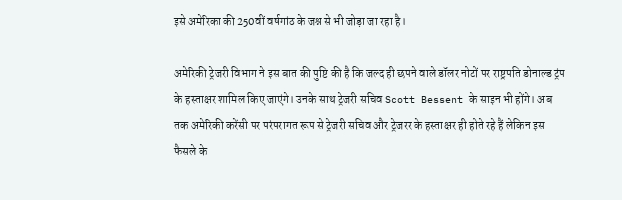इसे अमेरिका की 250वीं वर्षगांठ के जश्न से भी जोड़ा जा रहा है।

अमेरिकी ट्रेजरी विभाग ने इस बात की पुष्टि की है कि जल्द ही छपने वाले डॉलर नोटों पर राष्ट्रपति डोनाल्ड ट्रंप के हस्ताक्षर शामिल किए जाएंगे। उनके साथ ट्रेजरी सचिव Scott Bessent के साइन भी होंगे। अब तक अमेरिकी करेंसी पर परंपरागत रूप से ट्रेजरी सचिव और ट्रेजरर के हस्ताक्षर ही होते रहे हैं लेकिन इस फैसले के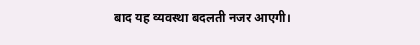बाद यह व्यवस्था बदलती नजर आएगी।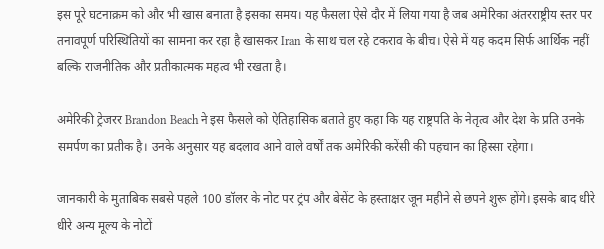इस पूरे घटनाक्रम को और भी खास बनाता है इसका समय। यह फैसला ऐसे दौर में लिया गया है जब अमेरिका अंतरराष्ट्रीय स्तर पर तनावपूर्ण परिस्थितियों का सामना कर रहा है खासकर Iran के साथ चल रहे टकराव के बीच। ऐसे में यह कदम सिर्फ आर्थिक नहीं बल्कि राजनीतिक और प्रतीकात्मक महत्व भी रखता है।

अमेरिकी ट्रेजरर Brandon Beach ने इस फैसले को ऐतिहासिक बताते हुए कहा कि यह राष्ट्रपति के नेतृत्व और देश के प्रति उनके समर्पण का प्रतीक है। उनके अनुसार यह बदलाव आने वाले वर्षों तक अमेरिकी करेंसी की पहचान का हिस्सा रहेगा।

जानकारी के मुताबिक सबसे पहले 100 डॉलर के नोट पर ट्रंप और बेसेंट के हस्ताक्षर जून महीने से छपने शुरू होंगे। इसके बाद धीरे धीरे अन्य मूल्य के नोटों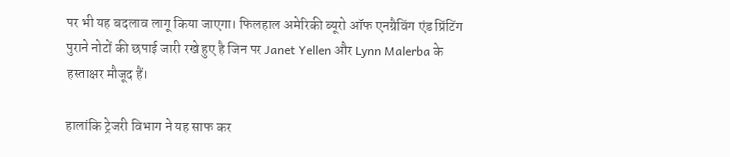पर भी यह बदलाव लागू किया जाएगा। फिलहाल अमेरिकी ब्यूरो ऑफ एनग्रैविंग एंड प्रिंटिंग पुराने नोटों की छपाई जारी रखे हुए है जिन पर Janet Yellen और Lynn Malerba के हस्ताक्षर मौजूद हैं।

हालांकि ट्रेजरी विभाग ने यह साफ कर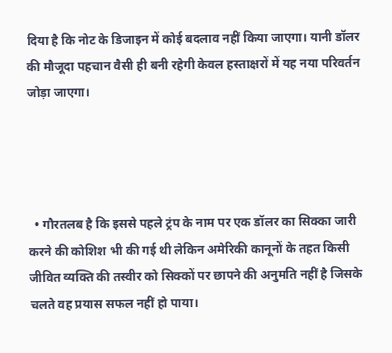दिया है कि नोट के डिजाइन में कोई बदलाव नहीं किया जाएगा। यानी डॉलर की मौजूदा पहचान वैसी ही बनी रहेगी केवल हस्ताक्षरों में यह नया परिवर्तन जोड़ा जाएगा।




  • गौरतलब है कि इससे पहले ट्रंप के नाम पर एक डॉलर का सिक्का जारी करने की कोशिश भी की गई थी लेकिन अमेरिकी कानूनों के तहत किसी जीवित व्यक्ति की तस्वीर को सिक्कों पर छापने की अनुमति नहीं है जिसके चलते वह प्रयास सफल नहीं हो पाया।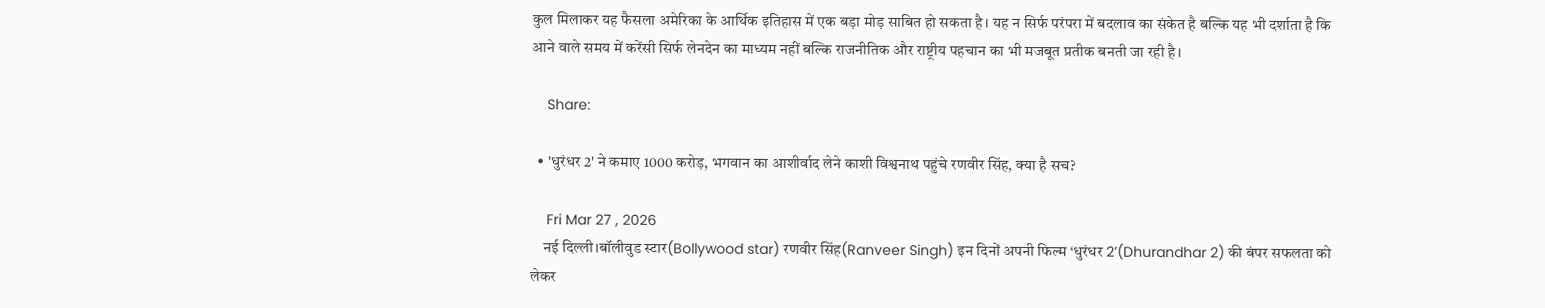कुल मिलाकर यह फैसला अमेरिका के आर्थिक इतिहास में एक बड़ा मोड़ साबित हो सकता है। यह न सिर्फ परंपरा में बदलाव का संकेत है बल्कि यह भी दर्शाता है कि आने वाले समय में करेंसी सिर्फ लेनदेन का माध्यम नहीं बल्कि राजनीतिक और राष्ट्रीय पहचान का भी मजबूत प्रतीक बनती जा रही है।

    Share:

  • 'धुरंधर 2' ने कमाए 1000 करोड़, भगवान का आशीर्वाद लेने काशी विश्वनाथ पहुंचे रणवीर सिंह, क्या है सच?

    Fri Mar 27 , 2026
    नई दिल्ली।बॉलीवुड स्टार(Bollywood star) रणवीर सिंह(Ranveer Singh) इन दिनों अपनी फिल्म ‘धुरंधर 2’(Dhurandhar 2) की बंपर सफलता को लेकर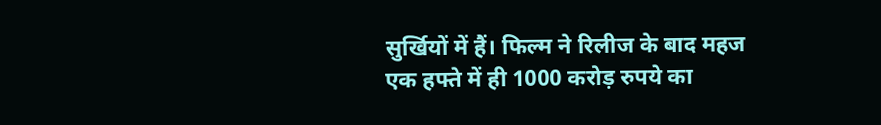सुर्खियों में हैं। फिल्म ने रिलीज के बाद महज एक हफ्ते में ही 1000 करोड़ रुपये का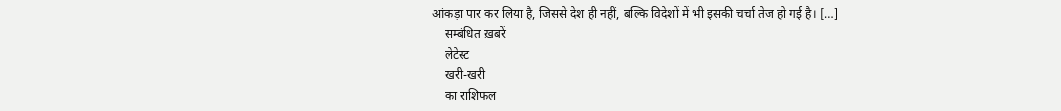आंकड़ा पार कर लिया है, जिससे देश ही नहीं, बल्कि विदेशों में भी इसकी चर्चा तेज हो गई है। […]
    सम्बंधित ख़बरें
    लेटेस्ट
    खरी-खरी
    का राशिफल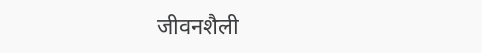जीवनशैली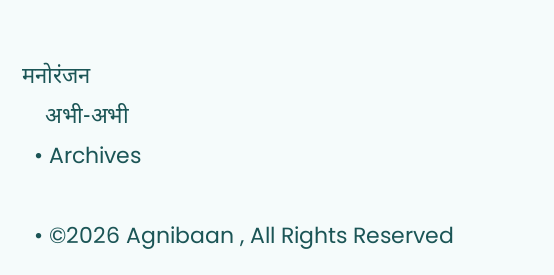मनोरंजन
    अभी-अभी
  • Archives

  • ©2026 Agnibaan , All Rights Reserved